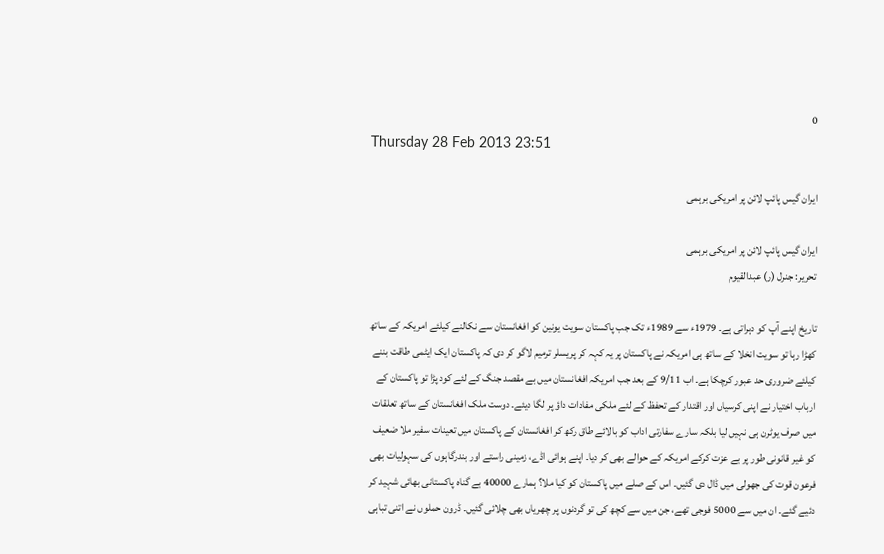0
Thursday 28 Feb 2013 23:51

ایران گیس پائپ لائن پر امریکی برہمی

ایران گیس پائپ لائن پر امریکی برہمی
تحریر: جنرل (ر) عبدالقیوم

تاریخ اپنے آپ کو دہراتی ہے۔ 1979ء سے 1989ء تک جب پاکستان سویت یونین کو افغانستان سے نکالنے کیلئے امریکہ کے ساتھ کھڑا رہا تو سویت انخلا کے ساتھ ہی امریکہ نے پاکستان پر یہ کہہ کر پریسلر ترمیم لاگو کر دی کہ پاکستان ایک ایٹمی طاقت بننے کیلئے ضروری حد عبور کرچکا ہے۔ اب 9/11 کے بعد جب امریکہ افغانستان میں بے مقصد جنگ کے لئے کود پڑا تو پاکستان کے ارباب اختیار نے اپنی کرسیاں اور اقتدار کے تحفظ کے لئے ملکی مفادات داؤ پر لگا دیئے۔ دوست ملک افغانستان کے ساتھ تعلقات میں صرف یوٹرن ہی نہیں لیا بلکہ سارے سفارتی اداب کو بالائے طاق رکھ کر افغانستان کے پاکستان میں تعینات سفیر ملا ضعیف کو غیر قانونی طور پر بے عزت کرکے امریکہ کے حوالے بھی کر دیا۔ اپنے ہوائی اڈے، زمینی راستے اور بندرگاہوں کی سہولیات بھی فرعون قوت کی جھولی میں ڈال دی گئیں۔ اس کے صلے میں پاکستان کو کیا ملا؟ ہمارے 40000 بے گناہ پاکستانی بھائی شہید کر دئیے گئے۔ ان میں سے 5000 فوجی تھے، جن میں سے کچھ کی تو گردنوں پر چھریاں بھی چلائی گئیں۔ ڈرون حملوں نے اتنی تباہی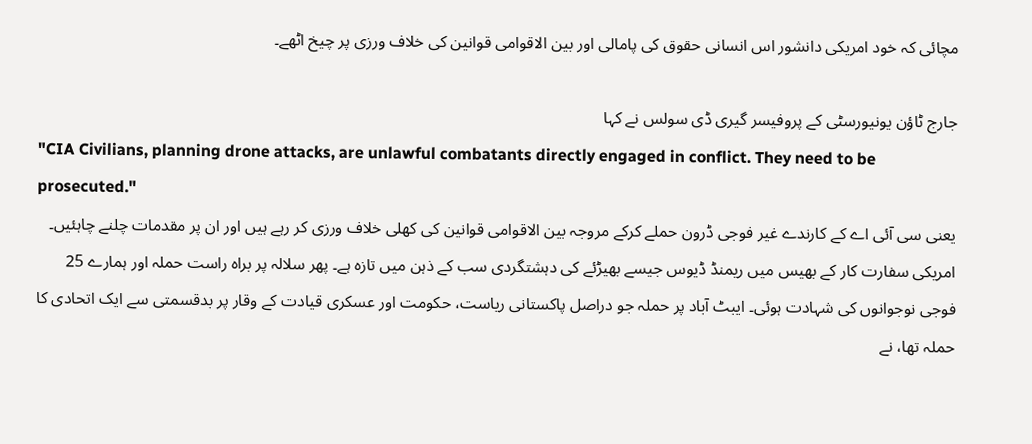مچائی کہ خود امریکی دانشور اس انسانی حقوق کی پامالی اور بین الاقوامی قوانین کی خلاف ورزی پر چیخ اٹھے۔

جارج ٹاؤن یونیورسٹی کے پروفیسر گیری ڈی سولس نے کہا
"CIA Civilians, planning drone attacks, are unlawful combatants directly engaged in conflict. They need to be prosecuted."
یعنی سی آئی اے کے کارندے غیر فوجی ڈرون حملے کرکے مروجہ بین الاقوامی قوانین کی کھلی خلاف ورزی کر رہے ہیں اور ان پر مقدمات چلنے چاہئیں۔
امریکی سفارت کار کے بھیس میں ریمنڈ ڈیوس جیسے بھیڑئے کی دہشتگردی سب کے ذہن میں تازہ ہے۔ پھر سلالہ پر براہ راست حملہ اور ہمارے 25 فوجی نوجوانوں کی شہادت ہوئی۔ ایبٹ آباد پر حملہ جو دراصل پاکستانی ریاست، حکومت اور عسکری قیادت کے وقار پر بدقسمتی سے ایک اتحادی کا حملہ تھا، نے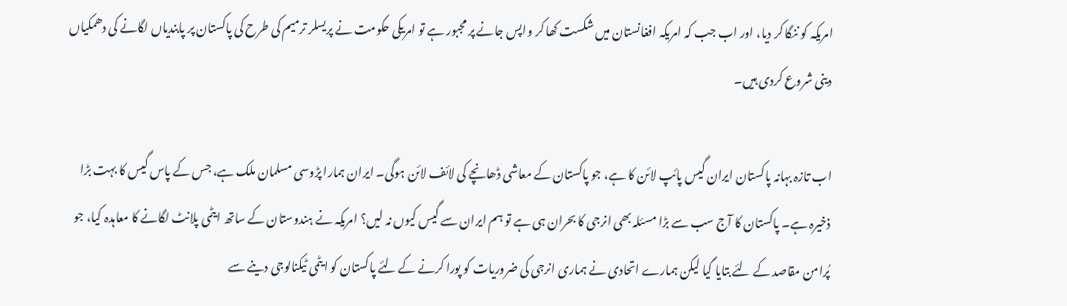امریکہ کو ننگا کر دیا، اور اب جب کہ امریکہ افغانستان میں شکست کھا کر واپس جانے پر مجبور ہے تو امریکی حکومت نے پریسلر ترمیم کی طرح کی پاکستان پر پابندیاں لگانے کی دھمکیاں دینی شروع کردی ہیں۔

اب تازہ بہانہ پاکستان ایران گیس پائپ لائن کا ہے، جو پاکستان کے معاشی ڈھانچے کی لائف لائن ہوگی۔ ایران ہمارا پڑوسی مسلمان ملک ہے، جس کے پاس گیس کا بہت بڑا ذخیرہ ہے۔ پاکستان کا آج سب سے بڑا مسئلہ بھی انرجی کا بحران ہی ہے تو ہم ایران سے گیس کیوں نہ لیں؟ امریکہ نے ہندوستان کے ساتھ ایٹمی پلانٹ لگانے کا معاہدہ کیا، جو پُرامن مقاصد کے لئے بتایا گیا لیکن ہمارے اتحادی نے ہماری انرجی کی ضروریات کو پورا کرنے کے لئے پاکستان کو ایٹمی ٹیکنالوجی دینے سے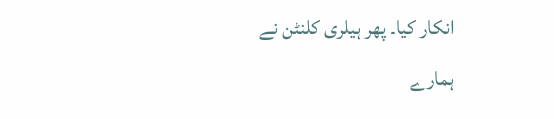انکار کیا۔ پھر ہیلری کلنٹن نے ہمارے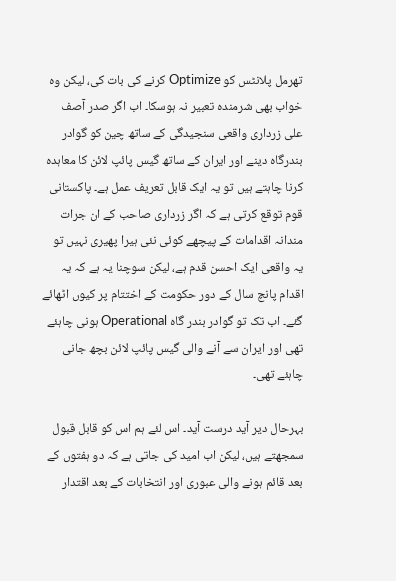تھرمل پلانٹس کو Optimize کرنے کی بات کی، لیکن وہ خواب بھی شرمندہ تعبیر نہ ہوسکا۔ اب اگر صدر آصف علی زرداری واقعی سنجیدگی کے ساتھ چین کو گوادر بندرگاہ دینے اور ایران کے ساتھ گیس پائپ لائن کا معاہدہ کرنا چاہتے ہیں تو یہ ایک قابل تعریف عمل ہے۔ پاکستانی قوم توقع کرتی ہے کہ اگر زرداری صاحب کے ان جرات مندانہ اقدامات کے پیچھے کوئی نئی ہیرا پھیری نہیں تو یہ واقعی ایک احسن قدم ہے، لیکن سوچنا یہ ہے کہ یہ اقدام پانچ سال کے دور حکومت کے اختتام پر کیوں اٹھائے گئے۔ اب تک تو گوادر بندر گاہ Operational ہونی چاہئے تھی اور ایران سے آنے والی گیس پائپ لائن بچھ جانی چاہئے تھی۔

بہرحال دیر آید درست آید۔ اس لئے ہم اس کو قابل قبول سمجھتے ہیں، لیکن اب امید کی جاتی ہے کہ دو ہفتوں کے بعد قائم ہونے والی عبوری اور انتخابات کے بعد اقتدار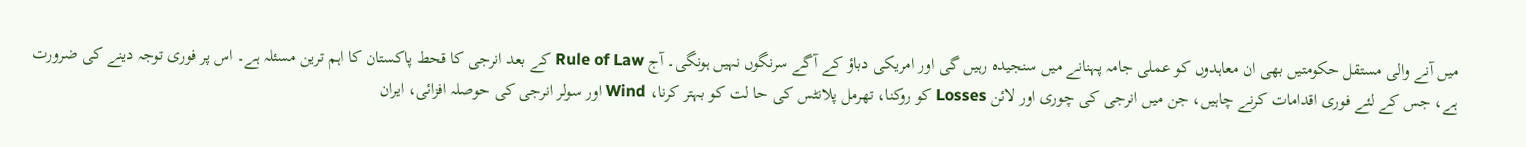میں آنے والی مستقل حکومتیں بھی ان معاہدوں کو عملی جامہ پہنانے میں سنجیدہ رہیں گی اور امریکی دباؤ کے آگے سرنگوں نہیں ہونگی۔ آج Rule of Law کے بعد انرجی کا قحط پاکستان کا اہم ترین مسئلہ ہے۔ اس پر فوری توجہ دینے کی ضرورت ہے، جس کے لئے فوری اقدامات کرنے چاہیں، جن میں انرجی کی چوری اور لائن Losses کو روکنا، تھرمل پلانٹس کی حا لت کو بہتر کرنا، Wind اور سولر انرجی کی حوصلہ افزائی، ایران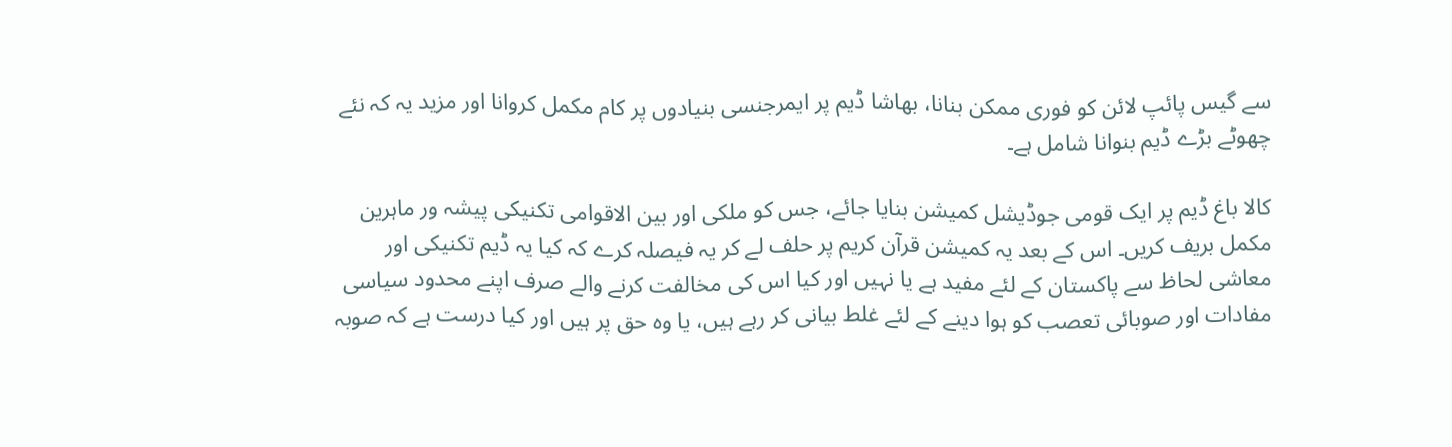سے گیس پائپ لائن کو فوری ممکن بنانا، بھاشا ڈیم پر ایمرجنسی بنیادوں پر کام مکمل کروانا اور مزید یہ کہ نئے چھوٹے بڑے ڈیم بنوانا شامل ہے۔

کالا باغ ڈیم پر ایک قومی جوڈیشل کمیشن بنایا جائے، جس کو ملکی اور بین الاقوامی تکنیکی پیشہ ور ماہرین مکمل بریف کریں۔ اس کے بعد یہ کمیشن قرآن کریم پر حلف لے کر یہ فیصلہ کرے کہ کیا یہ ڈیم تکنیکی اور معاشی لحاظ سے پاکستان کے لئے مفید ہے یا نہیں اور کیا اس کی مخالفت کرنے والے صرف اپنے محدود سیاسی مفادات اور صوبائی تعصب کو ہوا دینے کے لئے غلط بیانی کر رہے ہیں، یا وہ حق پر ہیں اور کیا درست ہے کہ صوبہ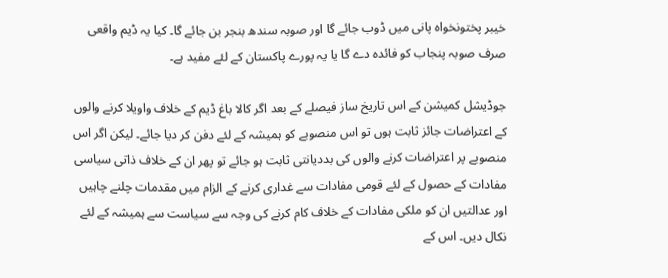خیبر پختونخواہ پانی میں ڈوب جائے گا اور صوبہ سندھ بنجر بن جائے گا۔ کیا یہ ڈیم واقعی صرف صوبہ پنجاب کو فائدہ دے گا یا یہ پورے پاکستان کے لئے مفید ہے۔

جوڈیشل کمیشن کے اس تاریخ ساز فیصلے کے بعد اگر کالا باغ ڈیم کے خلاف واویلا کرنے والوں کے اعتراضات جائز ثابت ہوں تو اس منصوبے کو ہمیشہ کے لئے دفن کر دیا جائے۔ لیکن اگر اس منصوبے پر اعتراضات کرنے والوں کی بددیانتی ثابت ہو جائے تو پھر ان کے خلاف ذاتی سیاسی مفادات کے حصول کے لئے قومی مفادات سے غداری کرنے کے الزام میں مقدمات چلنے چاہیں اور عدالتیں ان کو ملکی مفادات کے خلاف کام کرنے کی وجہ سے سیاست سے ہمیشہ کے لئے نکال دیں۔ اس کے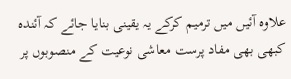علاوہ آئیں میں ترمیم کرکے یہ یقینی بنایا جائے کہ آئندہ کبھی بھی مفاد پرست معاشی نوعیت کے منصوبوں پر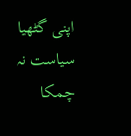اپنی گٹھیا سیاست نہ چمکا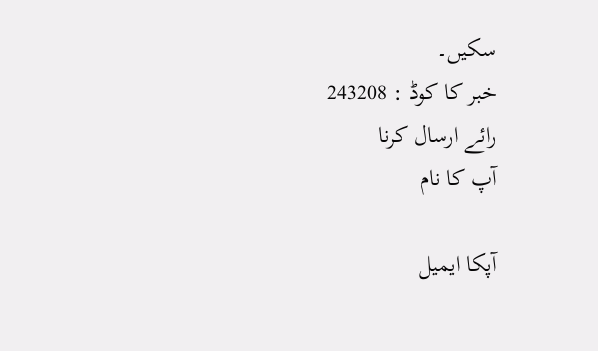سکیں۔
خبر کا کوڈ : 243208
رائے ارسال کرنا
آپ کا نام

آپکا ایمیل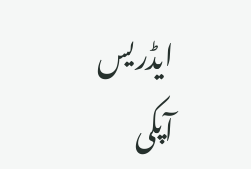ایڈریس
آپکی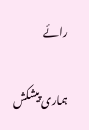رائے

ہماری پیشکش